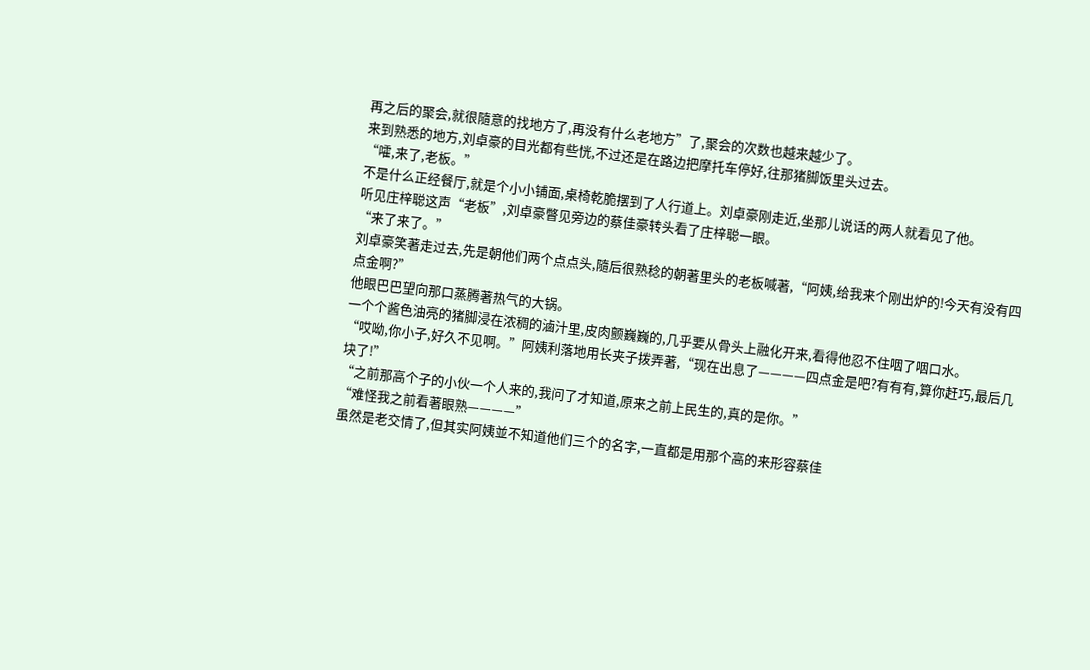再之后的聚会,就很隨意的找地方了,再没有什么老地方”了,聚会的次数也越来越少了。
来到熟悉的地方,刘卓豪的目光都有些恍,不过还是在路边把摩托车停好,往那猪脚饭里头过去。
“嚯,来了,老板。”
不是什么正经餐厅,就是个小小铺面,桌椅乾脆摆到了人行道上。刘卓豪刚走近,坐那儿说话的两人就看见了他。
听见庄梓聪这声“老板”,刘卓豪瞥见旁边的蔡佳豪转头看了庄梓聪一眼。
“来了来了。”
刘卓豪笑著走过去,先是朝他们两个点点头,隨后很熟稔的朝著里头的老板喊著,“阿姨,给我来个刚出炉的!今天有没有四点金啊?”
他眼巴巴望向那口蒸腾著热气的大锅。
一个个酱色油亮的猪脚浸在浓稠的滷汁里,皮肉颤巍巍的,几乎要从骨头上融化开来,看得他忍不住咽了咽口水。
“哎呦,你小子,好久不见啊。”阿姨利落地用长夹子拨弄著,“现在出息了————四点金是吧?有有有,算你赶巧,最后几块了!”
“之前那高个子的小伙一个人来的,我问了才知道,原来之前上民生的,真的是你。”
“难怪我之前看著眼熟————”
虽然是老交情了,但其实阿姨並不知道他们三个的名字,一直都是用那个高的来形容蔡佳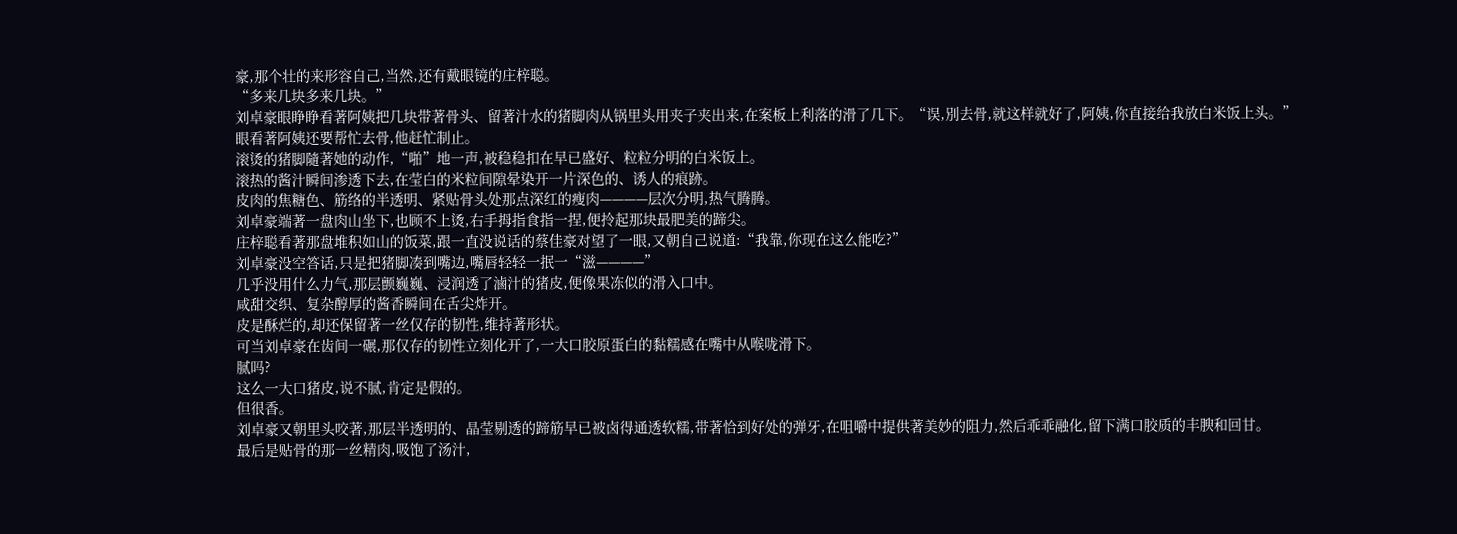豪,那个壮的来形容自己,当然,还有戴眼镜的庄梓聪。
“多来几块多来几块。”
刘卓豪眼睁睁看著阿姨把几块带著骨头、留著汁水的猪脚肉从锅里头用夹子夹出来,在案板上利落的滑了几下。“误,別去骨,就这样就好了,阿姨,你直接给我放白米饭上头。”
眼看著阿姨还要帮忙去骨,他赶忙制止。
滚烫的猪脚隨著她的动作,“啪”地一声,被稳稳扣在早已盛好、粒粒分明的白米饭上。
滚热的酱汁瞬间渗透下去,在莹白的米粒间隙晕染开一片深色的、诱人的痕跡。
皮肉的焦糖色、筋络的半透明、紧贴骨头处那点深红的瘦肉————层次分明,热气腾腾。
刘卓豪端著一盘肉山坐下,也顾不上烫,右手拇指食指一捏,便拎起那块最肥美的蹄尖。
庄梓聪看著那盘堆积如山的饭菜,跟一直没说话的蔡佳豪对望了一眼,又朝自己说道:“我靠,你现在这么能吃?”
刘卓豪没空答话,只是把猪脚凑到嘴边,嘴唇轻轻一抿一“滋————”
几乎没用什么力气,那层颤巍巍、浸润透了滷汁的猪皮,便像果冻似的滑入口中。
咸甜交织、复杂醇厚的酱香瞬间在舌尖炸开。
皮是酥烂的,却还保留著一丝仅存的韧性,维持著形状。
可当刘卓豪在齿间一碾,那仅存的韧性立刻化开了,一大口胶原蛋白的黏糯感在嘴中从喉咙滑下。
腻吗?
这么一大口猪皮,说不腻,肯定是假的。
但很香。
刘卓豪又朝里头咬著,那层半透明的、晶莹剔透的蹄筋早已被卤得通透软糯,带著恰到好处的弹牙,在咀嚼中提供著美妙的阻力,然后乖乖融化,留下满口胶质的丰腴和回甘。
最后是贴骨的那一丝精肉,吸饱了汤汁,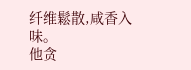纤维鬆散,咸香入味。
他贪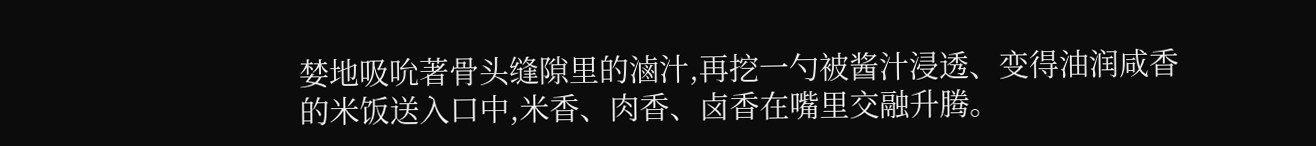婪地吸吮著骨头缝隙里的滷汁,再挖一勺被酱汁浸透、变得油润咸香的米饭送入口中,米香、肉香、卤香在嘴里交融升腾。